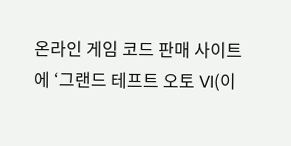온라인 게임 코드 판매 사이트에 ‘그랜드 테프트 오토 VI(이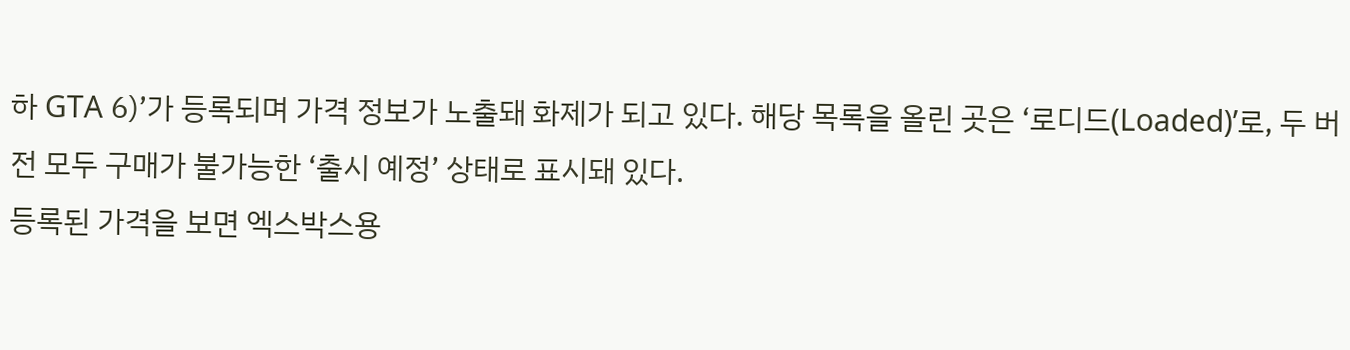하 GTA 6)’가 등록되며 가격 정보가 노출돼 화제가 되고 있다. 해당 목록을 올린 곳은 ‘로디드(Loaded)’로, 두 버전 모두 구매가 불가능한 ‘출시 예정’ 상태로 표시돼 있다.
등록된 가격을 보면 엑스박스용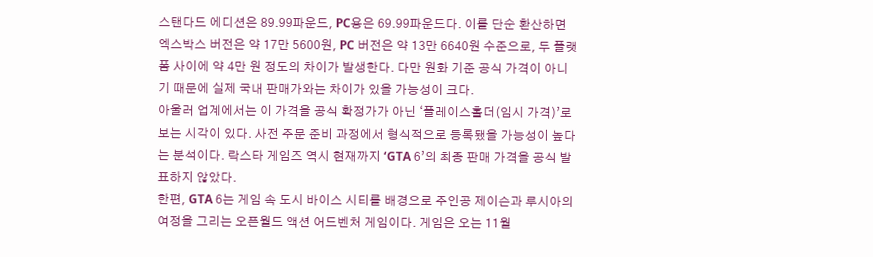스탠다드 에디션은 89.99파운드, PC용은 69.99파운드다. 이를 단순 환산하면 엑스박스 버전은 약 17만 5600원, PC 버전은 약 13만 6640원 수준으로, 두 플랫폼 사이에 약 4만 원 정도의 차이가 발생한다. 다만 원화 기준 공식 가격이 아니기 때문에 실제 국내 판매가와는 차이가 있을 가능성이 크다.
아울러 업계에서는 이 가격을 공식 확정가가 아닌 ‘플레이스홀더(임시 가격)’로 보는 시각이 있다. 사전 주문 준비 과정에서 형식적으로 등록됐을 가능성이 높다는 분석이다. 락스타 게임즈 역시 현재까지 ‘GTA 6’의 최종 판매 가격을 공식 발표하지 않았다.
한편, GTA 6는 게임 속 도시 바이스 시티를 배경으로 주인공 제이슨과 루시아의 여정을 그리는 오픈월드 액션 어드벤처 게임이다. 게임은 오는 11월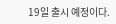19일 출시 예정이다.